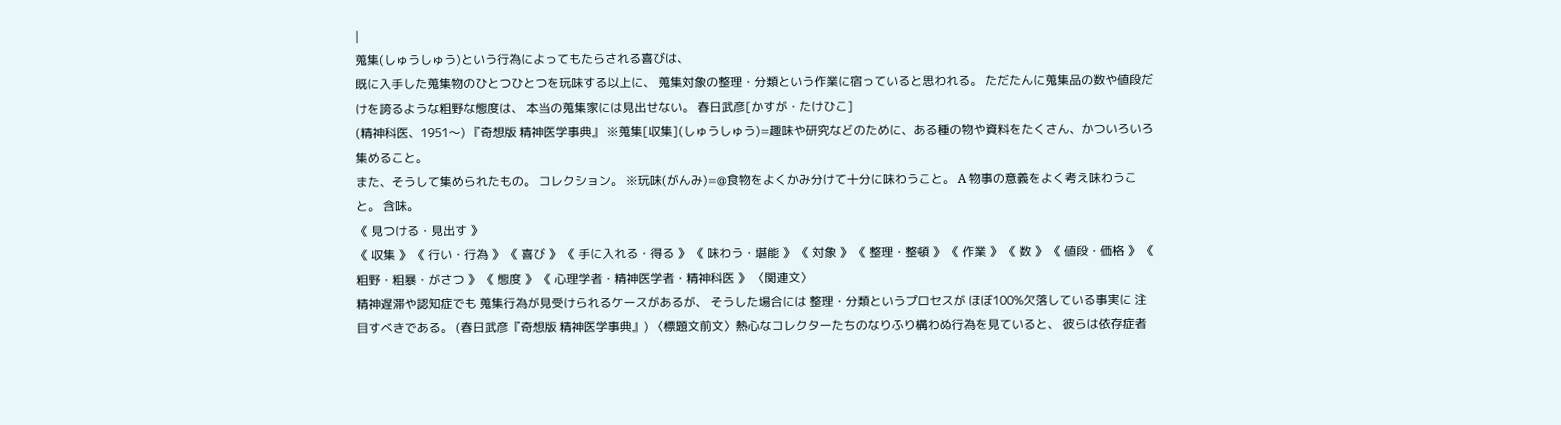|
蒐集(しゅうしゅう)という行為によってもたらされる喜びは、
既に入手した蒐集物のひとつひとつを玩味する以上に、 蒐集対象の整理・分類という作業に宿っていると思われる。 ただたんに蒐集品の数や値段だけを誇るような粗野な態度は、 本当の蒐集家には見出せない。 春日武彦[かすが・たけひこ]
(精神科医、1951〜) 『奇想版 精神医学事典』 ※蒐集[収集](しゅうしゅう)=趣味や研究などのために、ある種の物や資料をたくさん、かついろいろ集めること。
また、そうして集められたもの。 コレクション。 ※玩味(がんみ)=@食物をよくかみ分けて十分に味わうこと。 A 物事の意義をよく考え味わうこと。 含味。
《 見つける・見出す 》
《 収集 》 《 行い・行為 》 《 喜び 》 《 手に入れる・得る 》 《 味わう・堪能 》 《 対象 》 《 整理・整頓 》 《 作業 》 《 数 》 《 値段・価格 》 《 粗野・粗暴・がさつ 》 《 態度 》 《 心理学者・精神医学者・精神科医 》 〈関連文〉
精神遅滞や認知症でも 蒐集行為が見受けられるケースがあるが、 そうした場合には 整理・分類というプロセスが ほぼ100%欠落している事実に 注目すべきである。 (春日武彦『奇想版 精神医学事典』) 〈標題文前文〉熱心なコレクターたちのなりふり構わぬ行為を見ていると、 彼らは依存症者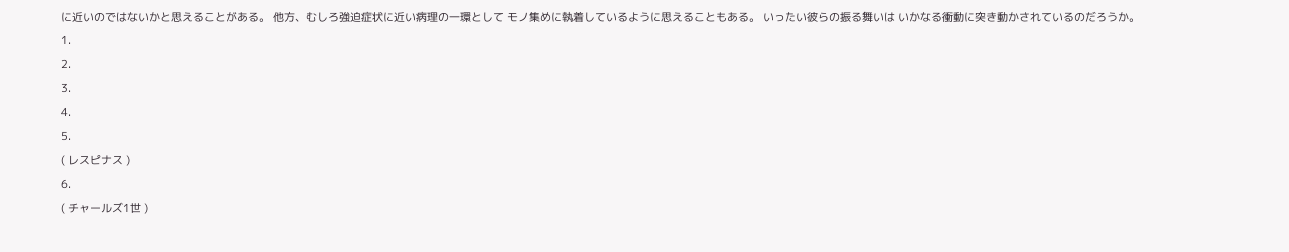に近いのではないかと思えることがある。 他方、むしろ強迫症状に近い病理の一環として モノ集めに執着しているように思えることもある。 いったい彼らの振る舞いは いかなる衝動に突き動かされているのだろうか。
1.
2.
3.
4.
5.
( レスピナス )
6.
( チャールズ1世 )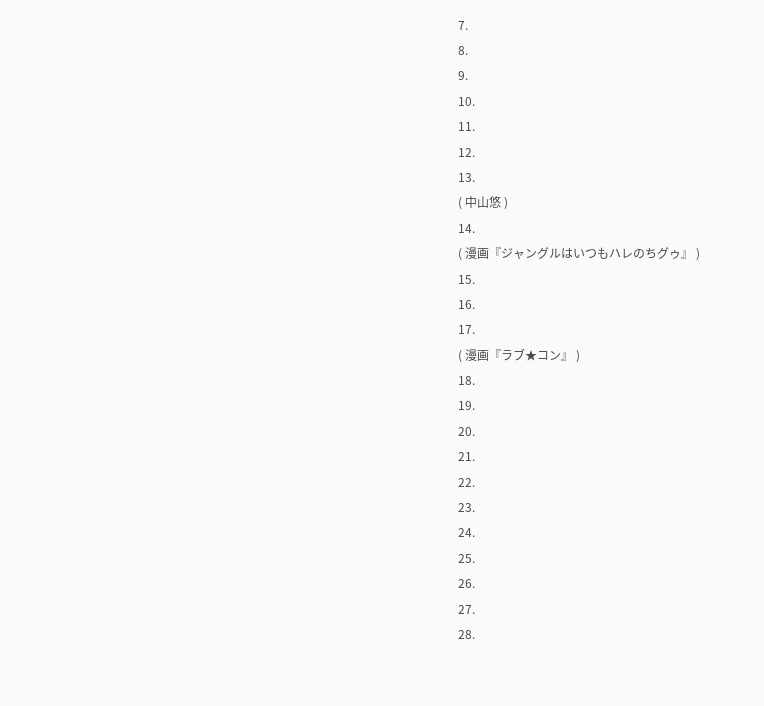7.
8.
9.
10.
11.
12.
13.
( 中山悠 )
14.
( 漫画『ジャングルはいつもハレのちグゥ』 )
15.
16.
17.
( 漫画『ラブ★コン』 )
18.
19.
20.
21.
22.
23.
24.
25.
26.
27.
28.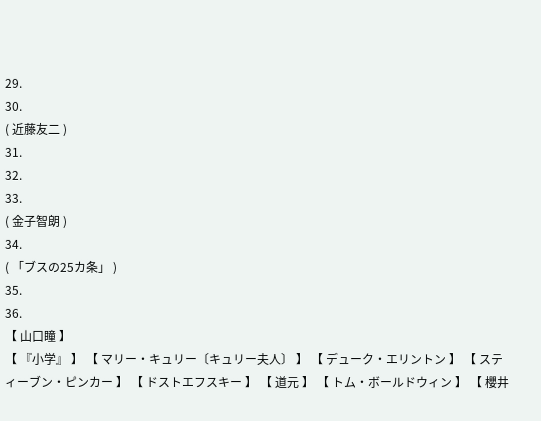29.
30.
( 近藤友二 )
31.
32.
33.
( 金子智朗 )
34.
( 「ブスの25カ条」 )
35.
36.
【 山口瞳 】
【 『小学』 】 【 マリー・キュリー〔キュリー夫人〕 】 【 デューク・エリントン 】 【 スティーブン・ピンカー 】 【 ドストエフスキー 】 【 道元 】 【 トム・ボールドウィン 】 【 櫻井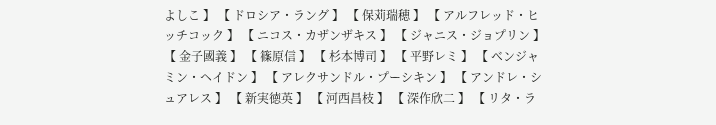よしこ 】 【 ドロシア・ラング 】 【 保苅瑞穂 】 【 アルフレッド・ヒッチコック 】 【 ニコス・カザンザキス 】 【 ジャニス・ジョプリン 】 【 金子國義 】 【 篠原信 】 【 杉本博司 】 【 平野レミ 】 【 ベンジャミン・ヘイドン 】 【 アレクサンドル・プーシキン 】 【 アンドレ・シュアレス 】 【 新実徳英 】 【 河西昌枝 】 【 深作欣二 】 【 リタ・ラ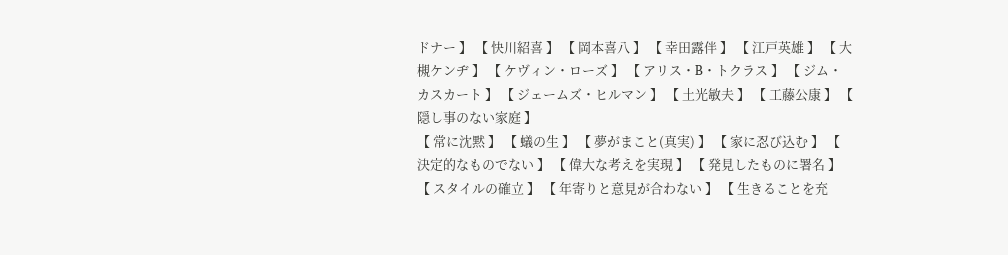ドナー 】 【 快川紹喜 】 【 岡本喜八 】 【 幸田露伴 】 【 江戸英雄 】 【 大槻ケンヂ 】 【 ケヴィン・ローズ 】 【 アリス・B・トクラス 】 【 ジム・カスカート 】 【 ジェームズ・ヒルマン 】 【 土光敏夫 】 【 工藤公康 】 【 隠し事のない家庭 】
【 常に沈黙 】 【 蟻の生 】 【 夢がまこと(真実) 】 【 家に忍び込む 】 【 決定的なものでない 】 【 偉大な考えを実現 】 【 発見したものに署名 】 【 スタイルの確立 】 【 年寄りと意見が合わない 】 【 生きることを充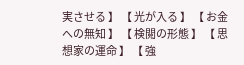実させる 】 【 光が入る 】 【 お金への無知 】 【 検閲の形態 】 【 思想家の運命 】 【 強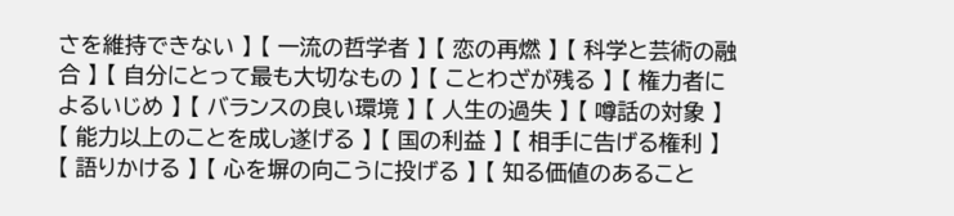さを維持できない 】 【 一流の哲学者 】 【 恋の再燃 】 【 科学と芸術の融合 】 【 自分にとって最も大切なもの 】 【 ことわざが残る 】 【 権力者によるいじめ 】 【 バランスの良い環境 】 【 人生の過失 】 【 噂話の対象 】 【 能力以上のことを成し遂げる 】 【 国の利益 】 【 相手に告げる権利 】 【 語りかける 】 【 心を塀の向こうに投げる 】 【 知る価値のあること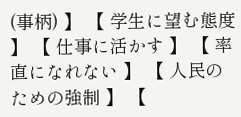(事柄) 】 【 学生に望む態度 】 【 仕事に活かす 】 【 率直になれない 】 【 人民のための強制 】 【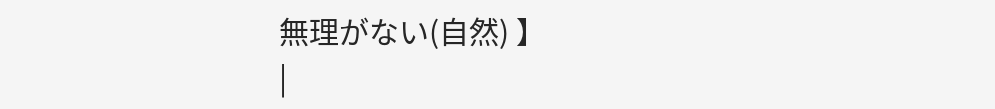無理がない(自然) 】
|